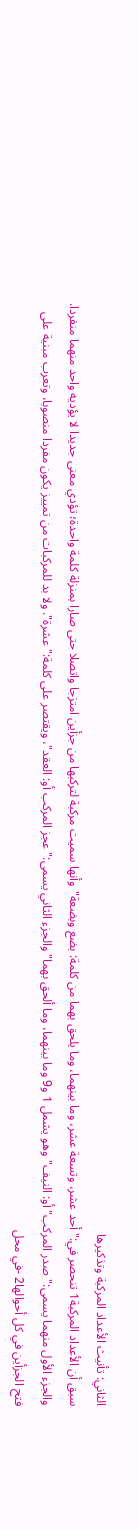الثاني: تأنيث الأعداد المركبة وتذكيرها
سبق أن الأعداد المركبة1 تنحصر في:"أحد عشر، وتسعة عشر، وما بينهما، وما يلحق بهما من كلمة: بضع وبضعة"وأنها سميت مركبة لتركبها من جزأين امتزجا واتصلا حتى صارا بمنزلة كلمة واحدة؛ تؤدي معنى جديدا لا يؤديه واحد منهما منفردا. والجزء الأول منهما يسمى:"صدر المركب"أو: النيف"وهو يشمل 1 و9 وما بينهما، وما ألحق بهما"والجزء الثاني يسمى:"عجز المركب أو: العقد"، ويقتصر على كلمة:"عشرة". ولا بد للمركبات من تمييز يكون مفردا منصوبا، وتعرب مبنية على فتح الجزأين في كل أحوالها2 -في محل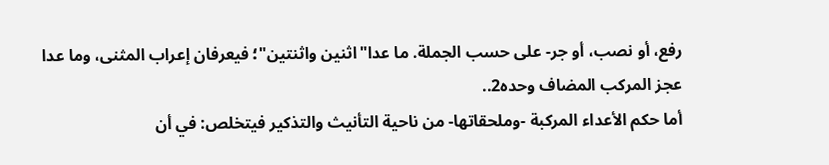رفع، أو نصب، أو جر- على حسب الجملة. ما عدا"اثنين واثنتين"؛ فيعرفان إعراب المثنى، وما عدا عجز المركب المضاف وحده2..
أما حكم الأعداء المركبة -وملحقاتها- من ناحية التأنيث والتذكير فيتخلص: في أن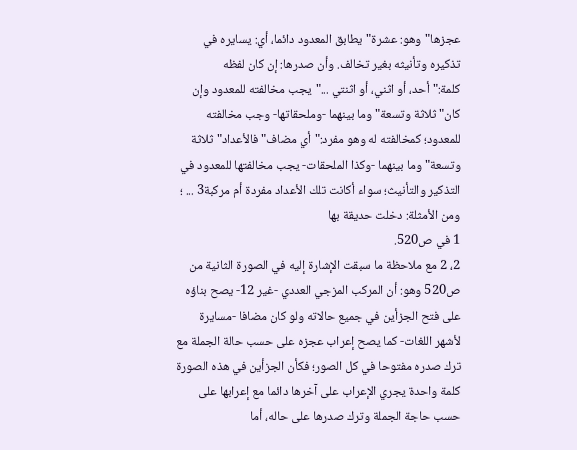عجزها"وهو: عشرة"يطابق المعدود دائما، أي: يسايره في تذكيره وتأنيثه بغير تخالف. وأن صدرها: إن كان لفظه كلمة:"أحد، أو اثني، أو اثنتي ..."يجب مخالفته للمعدود وإن كان"ثلاثة وتسعة"وما بينهما -وملحقاتها- وجب مخالفته للمعدود؛ كمخالفته له وهو مفرد:"أي مضاف"فالأعداد"ثلاثة وتسعة"وما بينهما -وكذا الملحقات- يجب مخالفتها للمعدود في التذكير والتأنيث؛ سواء أكانت تلك الأعداد مفردة أم مركبة3 ... ؛ ومن الأمثلة: دخلت حديقة بها
1 في ص520.
2، 2 مع ملاحظة ما سبقت الإشارة إليه في الصورة الثانية من ص520 وهو: أن المركب المزجي العددي -غير 12- يصح بناؤه على فتح الجزأين في جميع حالاته ولو كان مضافا -مسايرة لأشهر اللغات- كما يصح إعراب عجزه على حسب حالة الجملة مع ترك صدره مفتوحا في كل الصور؛ فكأن الجزأين في هذه الصورة كلمة واحدة يجري الإعراب على آخرها دائما مع إعرابها على حسب حاجة الجملة وترك صدرها على حاله، أما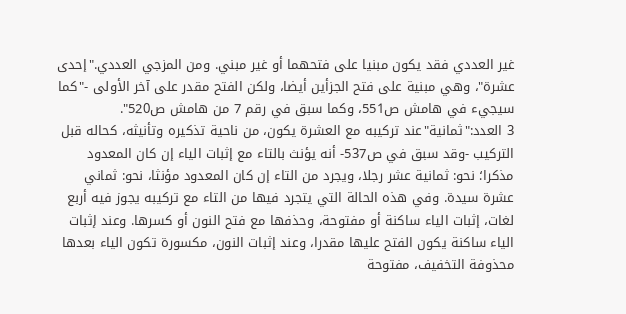غير العددي فقد يكون مبنيا على فتحهما أو غير مبني. ومن المزجي العددي."إحدى عشرة"، وهي مبنية على فتح الجزأين أيضا، ولكن الفتح مقدر على آخر الأولى -"كما سيجيء في هامش ص551، وكما سبق في رقم 7 من هامش ص520".
3 العدد:"ثمانية"عند تركيبه مع العشرة يكون، من ناحية تذكيره وتأنيثه، كحاله قبل التركيب -وقد سبق في ص537- أنه يؤنث بالتاء مع إثبات الياء إن كان المعدود مذكرا؛ نحو: ثمانية عشر رجلا، ويجرد من التاء إن كان المعدود مؤنثا، نحو: ثماني عشرة سيدة. وفي هذه الحالة التي يتجرد فيها من التاء مع تركيبه يجوز فيه أربع لغات، إثبات الياء ساكنة أو مفتوحة، وحذفها مع فتح النون أو كسرها. وعند إثبات الياء ساكنة يكون الفتح عليها مقدرا، وعند إثبات النون، مكسورة تكون الياء بعدها محذوفة التخفيف، مفتوحة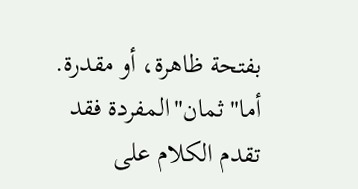بفتحة ظاهرة، أو مقدرة.
أما"ثمان"المفردة فقد تقدم الكلام على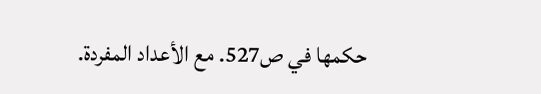حكمها في ص527. مع الأعداد المفردة.